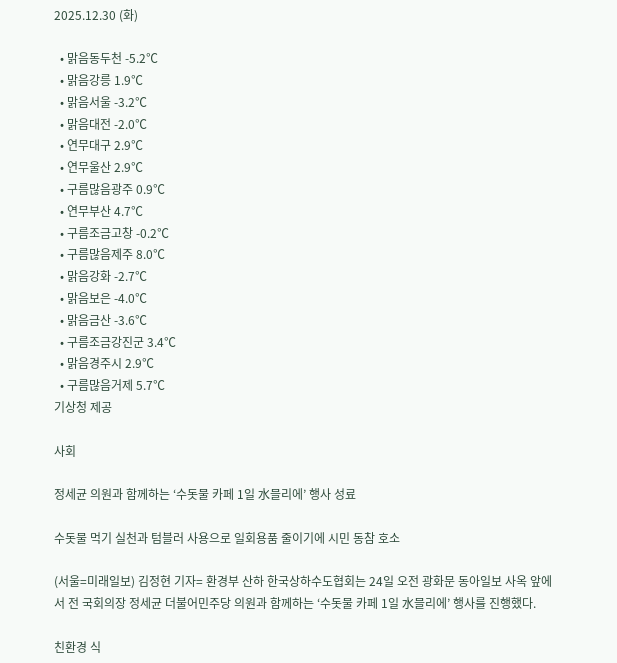2025.12.30 (화)

  • 맑음동두천 -5.2℃
  • 맑음강릉 1.9℃
  • 맑음서울 -3.2℃
  • 맑음대전 -2.0℃
  • 연무대구 2.9℃
  • 연무울산 2.9℃
  • 구름많음광주 0.9℃
  • 연무부산 4.7℃
  • 구름조금고창 -0.2℃
  • 구름많음제주 8.0℃
  • 맑음강화 -2.7℃
  • 맑음보은 -4.0℃
  • 맑음금산 -3.6℃
  • 구름조금강진군 3.4℃
  • 맑음경주시 2.9℃
  • 구름많음거제 5.7℃
기상청 제공

사회

정세균 의원과 함께하는 ‘수돗물 카페 1일 水믈리에’ 행사 성료

수돗물 먹기 실천과 텀블러 사용으로 일회용품 줄이기에 시민 동참 호소

(서울=미래일보) 김정현 기자= 환경부 산하 한국상하수도협회는 24일 오전 광화문 동아일보 사옥 앞에서 전 국회의장 정세균 더불어민주당 의원과 함께하는 ‘수돗물 카페 1일 水믈리에’ 행사를 진행했다.

친환경 식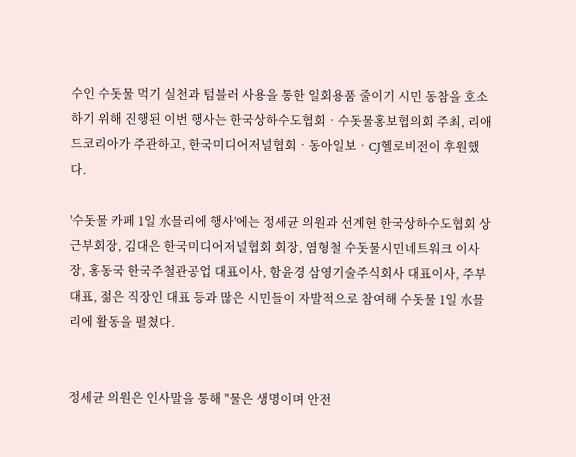수인 수돗물 먹기 실천과 텀블러 사용을 통한 일회용품 줄이기 시민 동참을 호소하기 위해 진행된 이번 행사는 한국상하수도협회‧수돗물홍보협의회 주최, 리애드코리아가 주관하고, 한국미디어저널협회‧동아일보‧CJ헬로비전이 후원했다.

'수돗물 카페 1일 水믈리에 행사'에는 정세균 의원과 선계현 한국상하수도협회 상근부회장, 김대은 한국미디어저널협회 회장, 염형철 수돗물시민네트워크 이사장, 홍동국 한국주철관공업 대표이사, 함윤경 삼영기술주식회사 대표이사, 주부 대표, 젊은 직장인 대표 등과 많은 시민들이 자발적으로 참여해 수돗물 1일 水믈리에 활동을 펼쳤다.


정세균 의원은 인사말을 통해 "물은 생명이며 안전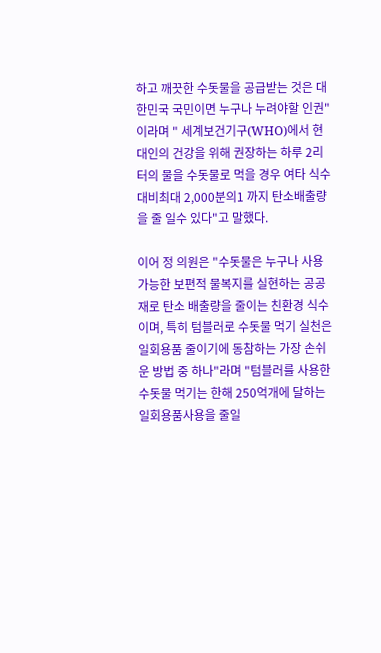하고 깨끗한 수돗물을 공급받는 것은 대한민국 국민이면 누구나 누려야할 인권"이라며 " 세계보건기구(WHO)에서 현대인의 건강을 위해 권장하는 하루 2리터의 물을 수돗물로 먹을 경우 여타 식수대비최대 2,000분의1 까지 탄소배출량을 줄 일수 있다"고 말했다.

이어 정 의원은 "수돗물은 누구나 사용 가능한 보편적 물복지를 실현하는 공공재로 탄소 배출량을 줄이는 친환경 식수이며, 특히 텀블러로 수돗물 먹기 실천은 일회용품 줄이기에 동참하는 가장 손쉬운 방법 중 하나"라며 "텀블러를 사용한 수돗물 먹기는 한해 250억개에 달하는 일회용품사용을 줄일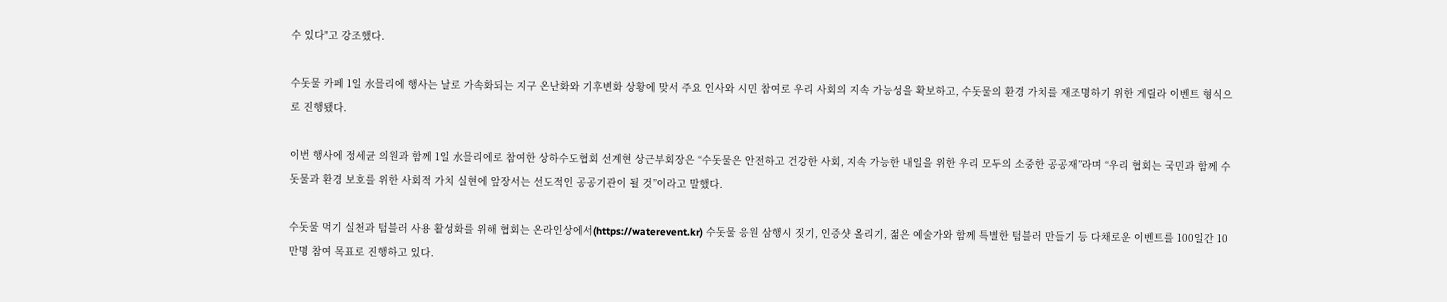수 있다"고 강조했다.

수돗물 카페 1일 水믈리에 행사는 날로 가속화되는 지구 온난화와 기후변화 상황에 맞서 주요 인사와 시민 참여로 우리 사회의 지속 가능성을 확보하고, 수돗물의 환경 가치를 재조명하기 위한 게릴라 이벤트 형식으로 진행됐다.

이번 행사에 정세균 의원과 함께 1일 水믈리에로 참여한 상하수도협회 선계현 상근부회장은 “수돗물은 안전하고 건강한 사회, 지속 가능한 내일을 위한 우리 모두의 소중한 공공재”라며 “우리 협회는 국민과 함께 수돗물과 환경 보호를 위한 사회적 가치 실현에 앞장서는 선도적인 공공기관이 될 것”이라고 말했다.

수돗물 먹기 실천과 텀블러 사용 활성화를 위해 협회는 온라인상에서(https://waterevent.kr) 수돗물 응원 삼행시 짓기, 인증샷 올리기, 젊은 예술가와 함께 특별한 텀블러 만들기 등 다채로운 이벤트를 100일간 10만명 참여 목표로 진행하고 있다.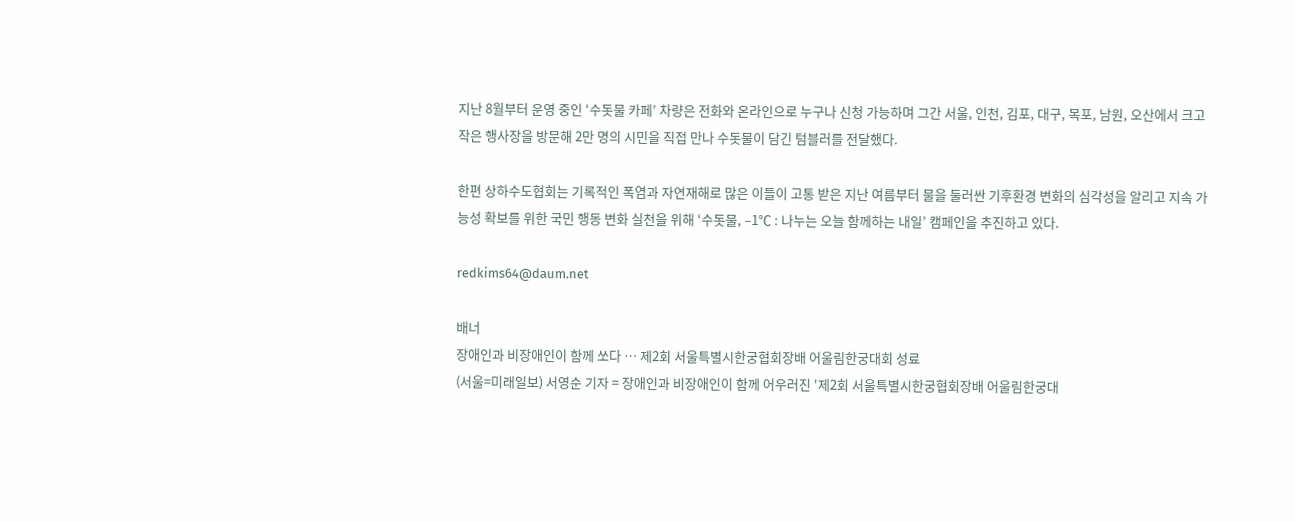지난 8월부터 운영 중인 ‘수돗물 카페’ 차량은 전화와 온라인으로 누구나 신청 가능하며 그간 서울, 인천, 김포, 대구, 목포, 남원, 오산에서 크고 작은 행사장을 방문해 2만 명의 시민을 직접 만나 수돗물이 담긴 텀블러를 전달했다.

한편 상하수도협회는 기록적인 폭염과 자연재해로 많은 이들이 고통 받은 지난 여름부터 물을 둘러싼 기후환경 변화의 심각성을 알리고 지속 가능성 확보를 위한 국민 행동 변화 실천을 위해 ‘수돗물, –1℃ : 나누는 오늘 함께하는 내일’ 캠페인을 추진하고 있다.

redkims64@daum.net

배너
장애인과 비장애인이 함께 쏘다 … 제2회 서울특별시한궁협회장배 어울림한궁대회 성료
(서울=미래일보) 서영순 기자 = 장애인과 비장애인이 함께 어우러진 '제2회 서울특별시한궁협회장배 어울림한궁대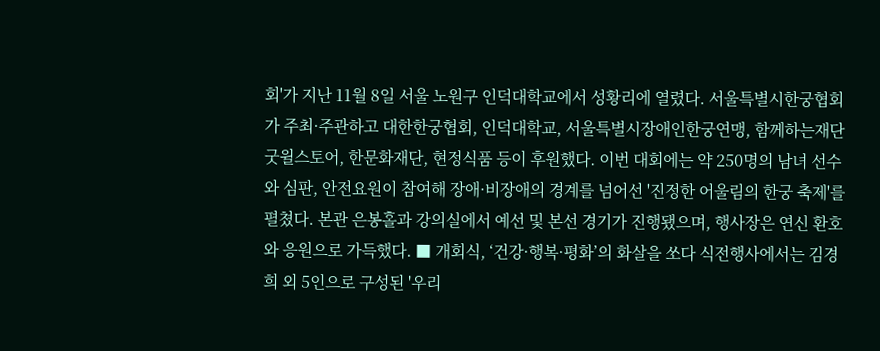회'가 지난 11월 8일 서울 노원구 인덕대학교에서 성황리에 열렸다. 서울특별시한궁협회가 주최·주관하고 대한한궁협회, 인덕대학교, 서울특별시장애인한궁연맹, 함께하는재단 굿윌스토어, 한문화재단, 현정식품 등이 후원했다. 이번 대회에는 약 250명의 남녀 선수와 심판, 안전요원이 참여해 장애·비장애의 경계를 넘어선 '진정한 어울림의 한궁 축제'를 펼쳤다. 본관 은봉홀과 강의실에서 예선 및 본선 경기가 진행됐으며, 행사장은 연신 환호와 응원으로 가득했다. ■ 개회식, ‘건강·행복·평화’의 화살을 쏘다 식전행사에서는 김경희 외 5인으로 구성된 '우리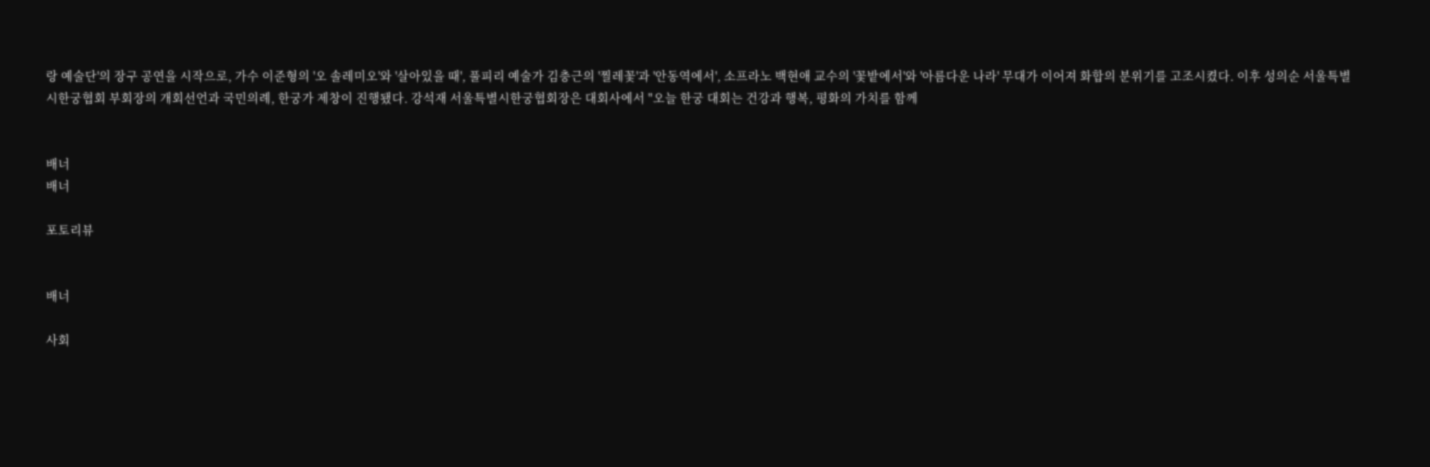랑 예술단'의 장구 공연을 시작으로, 가수 이준형의 '오 솔레미오'와 '살아있을 때', 풀피리 예술가 김충근의 '찔레꽃'과 '안동역에서', 소프라노 백현애 교수의 '꽃밭에서'와 '아름다운 나라' 무대가 이어져 화합의 분위기를 고조시켰다. 이후 성의순 서울특별시한궁협회 부회장의 개회선언과 국민의례, 한궁가 제창이 진행됐다. 강석재 서울특별시한궁협회장은 대회사에서 "오늘 한궁 대회는 건강과 행복, 평화의 가치를 함께


배너
배너

포토리뷰


배너

사회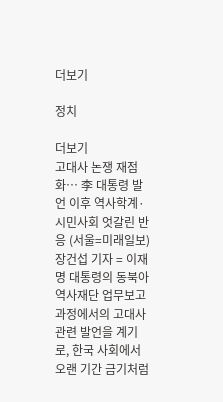더보기

정치

더보기
고대사 논쟁 재점화… 李 대통령 발언 이후 역사학계·시민사회 엇갈린 반응 (서울=미래일보) 장건섭 기자 = 이재명 대통령의 동북아역사재단 업무보고 과정에서의 고대사 관련 발언을 계기로, 한국 사회에서 오랜 기간 금기처럼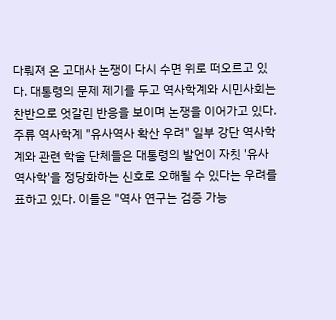다뤄져 온 고대사 논쟁이 다시 수면 위로 떠오르고 있다. 대통령의 문제 제기를 두고 역사학계와 시민사회는 찬반으로 엇갈린 반응을 보이며 논쟁을 이어가고 있다. 주류 역사학계 "유사역사 확산 우려" 일부 강단 역사학계와 관련 학술 단체들은 대통령의 발언이 자칫 '유사역사학'을 정당화하는 신호로 오해될 수 있다는 우려를 표하고 있다. 이들은 "역사 연구는 검증 가능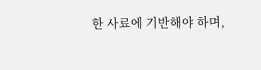한 사료에 기반해야 하며,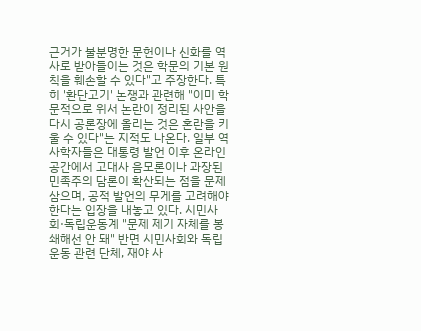근거가 불분명한 문헌이나 신화를 역사로 받아들이는 것은 학문의 기본 원칙을 훼손할 수 있다"고 주장한다. 특히 '환단고기' 논쟁과 관련해 "이미 학문적으로 위서 논란이 정리된 사안을 다시 공론장에 올리는 것은 혼란을 키울 수 있다"는 지적도 나온다. 일부 역사학자들은 대통령 발언 이후 온라인 공간에서 고대사 음모론이나 과장된 민족주의 담론이 확산되는 점을 문제 삼으며, 공적 발언의 무게를 고려해야 한다는 입장을 내놓고 있다. 시민사회·독립운동계 "문제 제기 자체를 봉쇄해선 안 돼" 반면 시민사회와 독립운동 관련 단체, 재야 사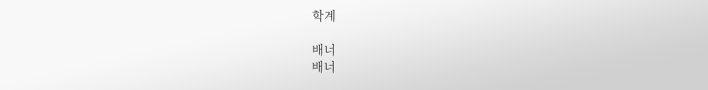학계

배너
배너